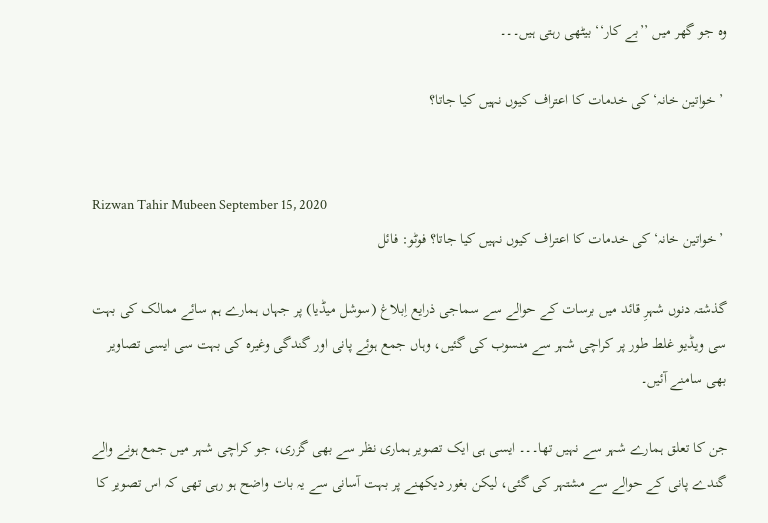وہ جو گھر میں ’’بے کار‘‘ بیٹھی رہتی ہیں۔۔۔

 ’خواتین خانہ‘ کی خدمات کا اعتراف کیوں نہیں کیا جاتا؟


Rizwan Tahir Mubeen September 15, 2020
 ’خواتین خانہ‘ کی خدمات کا اعتراف کیوں نہیں کیا جاتا؟ فوٹو: فائل

گذشتہ دنوں شہرِ قائد میں برسات کے حوالے سے سماجی ذرایع اِبلاغ (سوشل میڈیا) پر جہاں ہمارے ہم سائے ممالک کی بہت سی ویڈیو غلط طور پر کراچی شہر سے منسوب کی گئیں، وہاں جمع ہوئے پانی اور گندگی وغیرہ کی بہت سی ایسی تصاویر بھی سامنے آئیں۔

جن کا تعلق ہمارے شہر سے نہیں تھا۔۔۔ ایسی ہی ایک تصویر ہماری نظر سے بھی گزری، جو کراچی شہر میں جمع ہونے والے گندے پانی کے حوالے سے مشتہر کی گئی، لیکن بغور دیکھنے پر بہت آسانی سے یہ بات واضح ہو رہی تھی کہ اس تصویر کا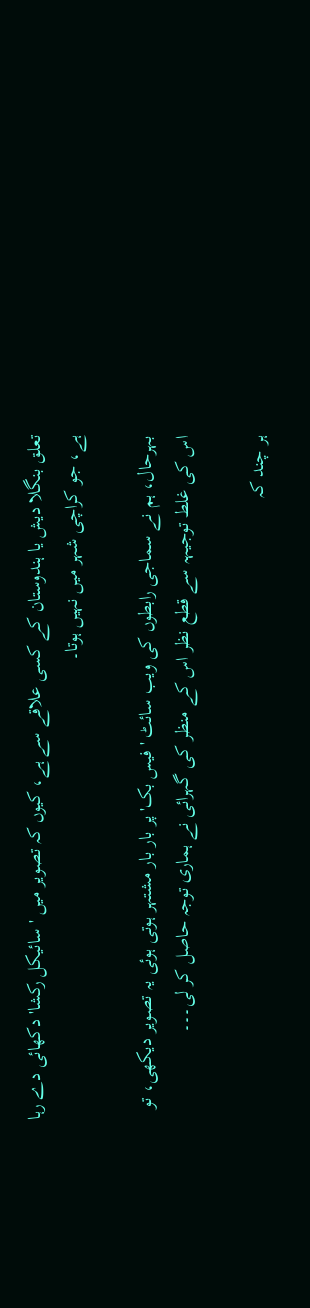تعلق بنگلا دیش یا ہندوستان کے کسی علاقے سے ہے، کیوں کہ تصویر میں 'سائیکل رکشا' دکھائی دے رہا ہے، جو کراچی شہر میں نہیں ہوتا۔

بہرحال، ہم نے سماجی رابطوں کی ویب سائٹ 'فیس بک' پر بار بار مشتہر ہوتی ہوئی یہ تصویر دیکھی، تو اس کی غلط توجیہہ سے قطع نظر اس کے منظر کی گہرائی نے ہماری توجہ حاصل کر لی۔۔۔

ہر چند کہ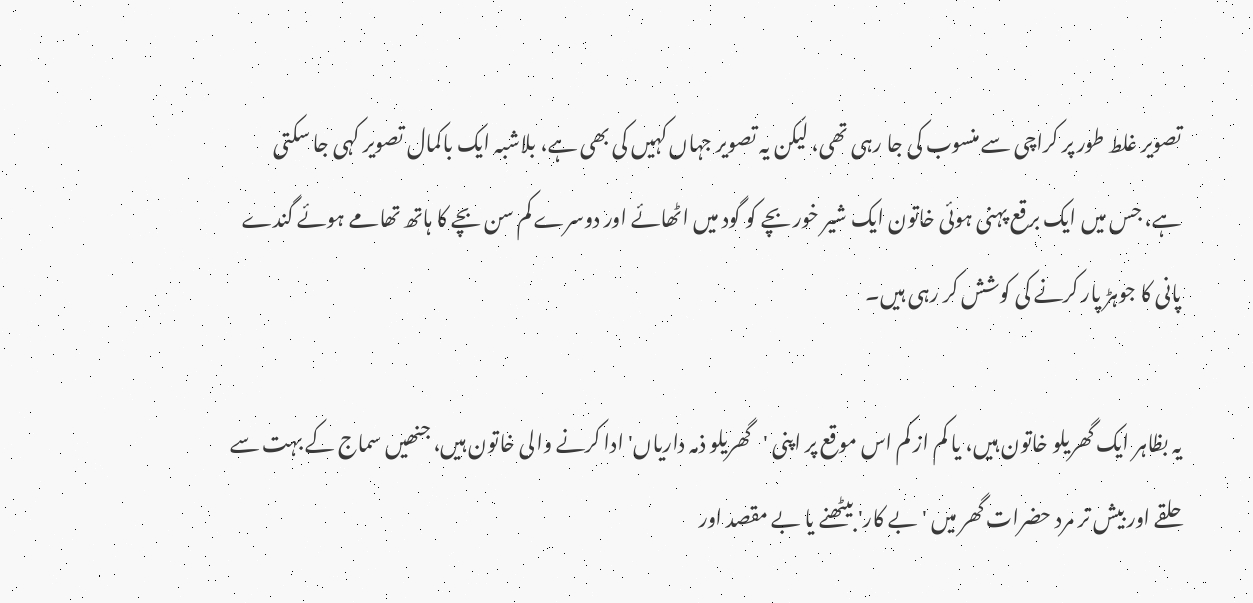تصویر غلط طور پر کراچی سے منسوب کی جا رہی تھی، لیکن یہ تصویر جہاں کہیں کی بھی ہے، بلاشبہ ایک باکمال تصویر کہی جا سکتی ہے، جس میں ایک برقع پہنی ہوئی خاتون ایک شیر خور بچے کو گود میں اٹھائے اور دوسرے کم سن بچے کا ہاتھ تھامے ہوئے گندے پانی کا جوہڑ پار کرنے کی کوشش کر رہی ہیں۔

یہ بظاہر ایک گھریلو خاتون ہیں، یا کم از کم اس موقع پر اپنی 'گھریلو ذمہ داریاں' ادا کرنے والی خاتون ہیں، جنھیں سماج کے بہت سے حلقے اور بیش تر مرد حضرات گھر میں 'بے کار' بیٹھنے یا بے مقصد اور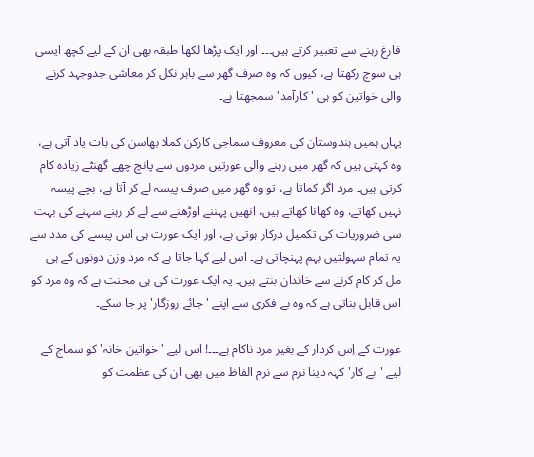فارغ رہنے سے تعبیر کرتے ہیں۔۔۔ اور ایک پڑھا لکھا طبقہ بھی ان کے لیے کچھ ایسی ہی سوچ رکھتا ہے، کیوں کہ وہ صرف گھر سے باہر نکل کر معاشی جدوجہد کرنے والی خواتین کو ہی 'کارآمد' سمجھتا ہے۔

یہاں ہمیں ہندوستان کی معروف سماجی کارکن کملا بھاسن کی بات یاد آتی ہے، وہ کہتی ہیں کہ گھر میں رہنے والی عورتیں مردوں سے پانچ چھے گھنٹے زیادہ کام کرتی ہیں۔ مرد اگر کماتا ہے، تو وہ گھر میں صرف پیسہ لے کر آتا ہے، بچے پیسہ نہیں کھاتے، وہ کھانا کھاتے ہیں، انھیں پہننے اوڑھنے سے لے کر رہنے سہنے کی بہت سی ضروریات کی تکمیل درکار ہوتی ہے، اور ایک عورت ہی اس پیسے کی مدد سے یہ تمام سہولتیں بہم پہنچاتی ہے۔ اس لیے کہا جاتا ہے کہ مرد وزن دونوں کے ہی مل کر کام کرنے سے خاندان بنتے ہیں۔ یہ ایک عورت کی ہی محنت ہے کہ وہ مرد کو اس قابل بناتی ہے کہ وہ بے فکری سے اپنے 'جائے روزگار' پر جا سکے۔

عورت کے اِس کردار کے بغیر مرد ناکام ہے۔۔۔! اس لیے 'خواتین خانہ' کو سماج کے لیے 'بے کار' کہہ دینا نرم سے نرم الفاظ میں بھی ان کی عظمت کو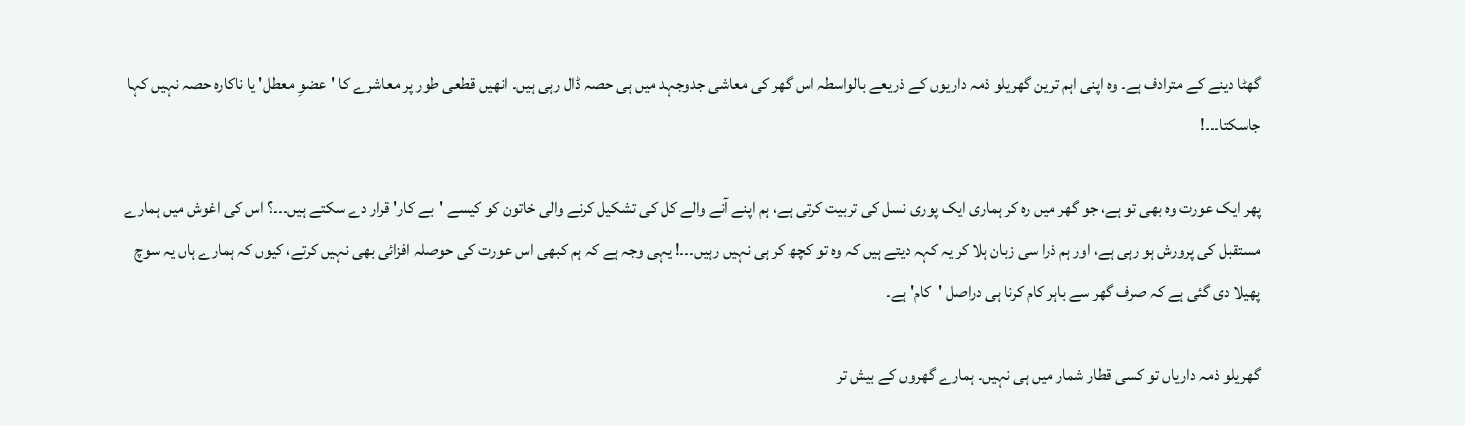گھٹا دینے کے مترادف ہے۔ وہ اپنی اہم ترین گھریلو ذمہ داریوں کے ذریعے بالواسطہ اس گھر کی معاشی جدوجہد میں ہی حصہ ڈال رہی ہیں۔ انھیں قطعی طور پر معاشرے کا 'عضوِ معطل' یا ناکارہ حصہ نہیں کہا جاسکتا۔۔۔!

پھر ایک عورت وہ بھی تو ہے، جو گھر میں رہ کر ہماری ایک پوری نسل کی تربیت کرتی ہے، ہم اپنے آنے والے کل کی تشکیل کرنے والی خاتون کو کیسے 'بے کار' قرار دے سکتے ہیں۔۔۔؟ اس کی اغوش میں ہمارے مستقبل کی پرورش ہو رہی ہے، اور ہم ذرا سی زبان ہلا کر یہ کہہ دیتے ہیں کہ وہ تو کچھ کر ہی نہیں رہیں۔۔۔! یہی وجہ ہے کہ ہم کبھی اس عورت کی حوصلہ افزائی بھی نہیں کرتے، کیوں کہ ہمارے ہاں یہ سوچ پھیلا دی گئی ہے کہ صرف گھر سے باہر کام کرنا ہی دراصل 'کام' ہے۔

گھریلو ذمہ داریاں تو کسی قطار شمار میں ہی نہیں۔ ہمارے گھروں کے بیش تر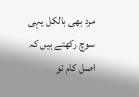مرد بھی بالکل یہی سوچ رکھتے ہیں کہ اصل کام تو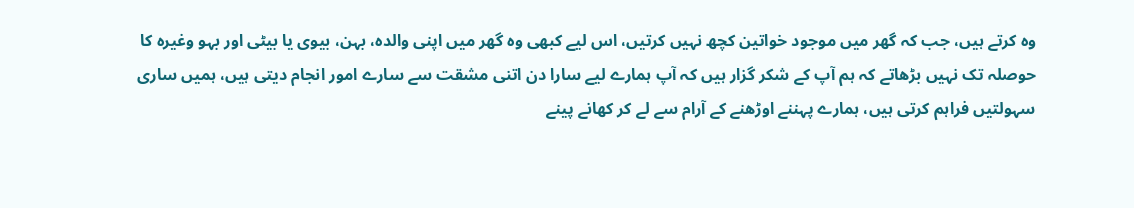وہ کرتے ہیں، جب کہ گھر میں موجود خواتین کچھ نہیں کرتیں، اس لیے کبھی وہ گھر میں اپنی والدہ، بہن، بیوی یا بیٹی اور بہو وغیرہ کا حوصلہ تک نہیں بڑھاتے کہ ہم آپ کے شکر گزار ہیں کہ آپ ہمارے لیے سارا دن اتنی مشقت سے سارے امور انجام دیتی ہیں، ہمیں ساری سہولتیں فراہم کرتی ہیں، ہمارے پہننے اوڑھنے کے آرام سے لے کر کھانے پینے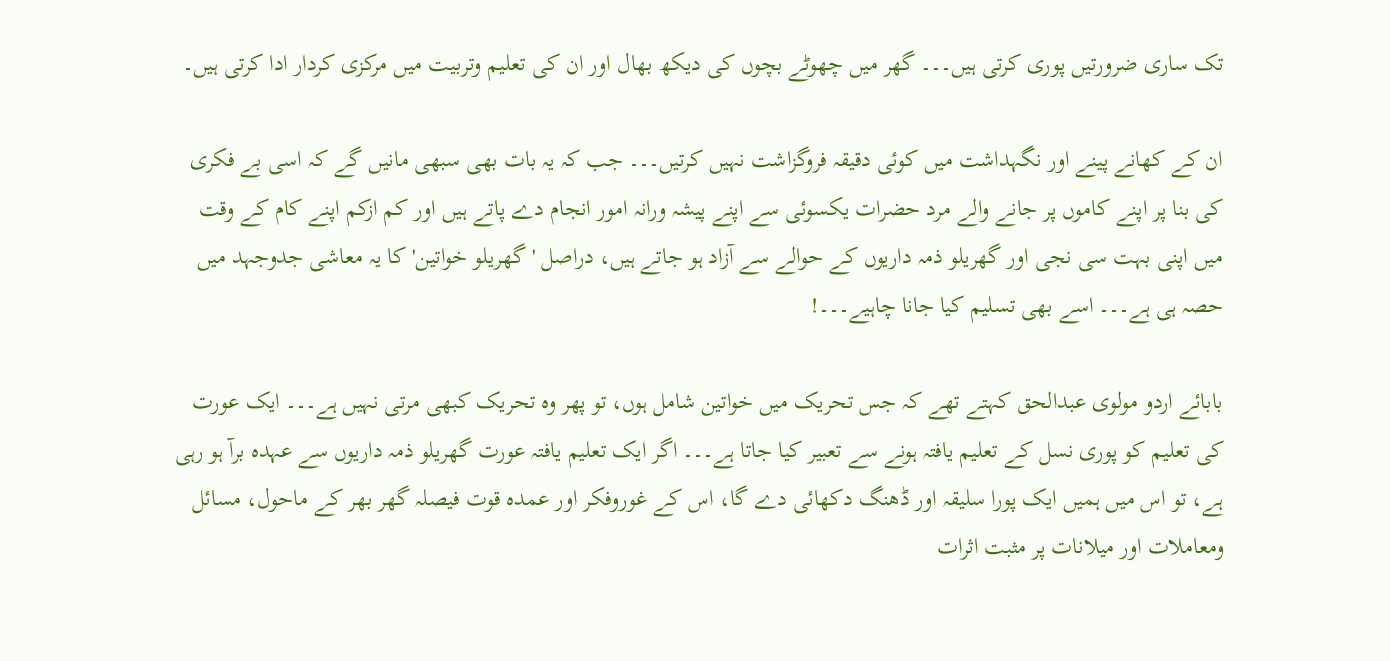تک ساری ضرورتیں پوری کرتی ہیں۔۔۔ گھر میں چھوٹے بچوں کی دیکھ بھال اور ان کی تعلیم وتربیت میں مرکزی کردار ادا کرتی ہیں۔

ان کے کھانے پینے اور نگہداشت میں کوئی دقیقہ فروگزاشت نہیں کرتیں۔۔۔ جب کہ یہ بات بھی سبھی مانیں گے کہ اسی بے فکری کی بنا پر اپنے کاموں پر جانے والے مرد حضرات یکسوئی سے اپنے پیشہ ورانہ امور انجام دے پاتے ہیں اور کم ازکم اپنے کام کے وقت میں اپنی بہت سی نجی اور گھریلو ذمہ داریوں کے حوالے سے آزاد ہو جاتے ہیں، دراصل 'گھریلو خواتین' کا یہ معاشی جدوجہد میں حصہ ہی ہے۔۔۔ اسے بھی تسلیم کیا جانا چاہیے۔۔۔!

بابائے اردو مولوی عبدالحق کہتے تھے کہ جس تحریک میں خواتین شامل ہوں، تو پھر وہ تحریک کبھی مرتی نہیں ہے۔۔۔ ایک عورت کی تعلیم کو پوری نسل کے تعلیم یافتہ ہونے سے تعبیر کیا جاتا ہے۔۔۔ اگر ایک تعلیم یافتہ عورت گھریلو ذمہ داریوں سے عہدہ برآ ہو رہی ہے، تو اس میں ہمیں ایک پورا سلیقہ اور ڈھنگ دکھائی دے گا، اس کے غوروفکر اور عمدہ قوت فیصلہ گھر بھر کے ماحول، مسائل ومعاملات اور میلانات پر مثبت اثرات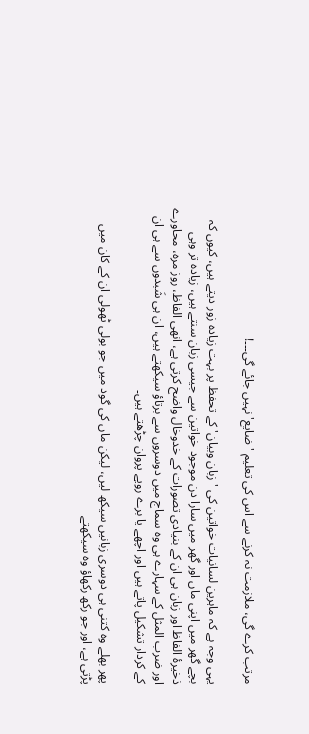مرتب کرے گی، ملازمت نہ کرنے سے اس کی تعلیم 'ضایع' نہیں جائے گی۔۔۔!

یہی وجہ ہے کہ ماہرین لسانیات خواتین کی 'زبان وبیان' کے تحفظ پر بہت زیادہ زور دیتے ہیں، کیوں کہ بچے گھر میں اپنی ماں اور گھر میں سارا دن موجود خواتین سے جیسی زبان سنتے ہیں، زیادہ تر وہی ذخیرۂ الفاظ اور زبان ہی ان کے بنیادی تصورات کے خدوخال واضح کرتی ہے، انھی الفاظ، روز مرہ، محاورے اور ضرب المثل کے سہارے ہی وہ سماج میں دوسروں سے برتاؤ سیکھتے ہیں، ان ہی شَبدوں سے ہی ان کے کردار تشکیل پاتے ہیں اور اچھے یا برے رویے پروان چڑھتے ہیں۔

پھر بھلے وہ کتنی ہی دوسری زبانیں سیکھ لیں، لیکن ماں کی گود میں جو بولی ٹھولی ان کے کان میں پڑتی ہے، اور جو رکھ رکھاؤ وہ سیکھتے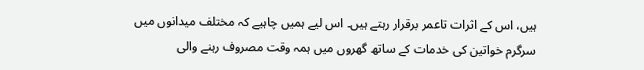ہیں، اس کے اثرات تاعمر برقرار رہتے ہیں۔ اس لیے ہمیں چاہیے کہ مختلف میدانوں میں سرگرم خواتین کی خدمات کے ساتھ گھروں میں ہمہ وقت مصروف رہنے والی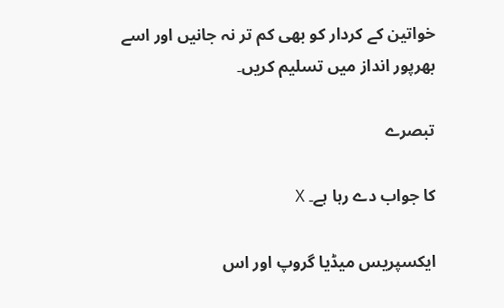خواتین کے کردار کو بھی کم تر نہ جانیں اور اسے بھرپور انداز میں تسلیم کریں۔

تبصرے

کا جواب دے رہا ہے۔ X

ایکسپریس میڈیا گروپ اور اس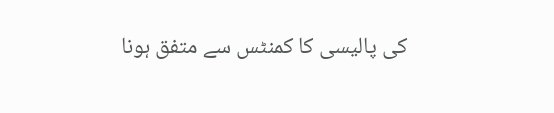کی پالیسی کا کمنٹس سے متفق ہونا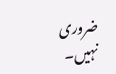ضروری نہیں۔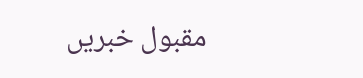مقبول خبریں